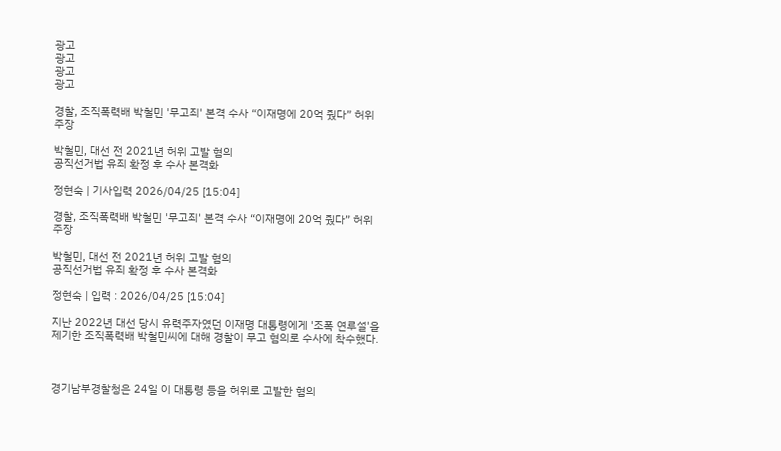광고
광고
광고
광고

경찰, 조직폭력배 박철민 '무고죄' 본격 수사 “이재명에 20억 줬다” 허위주장

박철민, 대선 전 2021년 허위 고발 혐의
공직선거법 유죄 확정 후 수사 본격화

정현숙 | 기사입력 2026/04/25 [15:04]

경찰, 조직폭력배 박철민 '무고죄' 본격 수사 “이재명에 20억 줬다” 허위주장

박철민, 대선 전 2021년 허위 고발 혐의
공직선거법 유죄 확정 후 수사 본격화

정현숙 | 입력 : 2026/04/25 [15:04]

지난 2022년 대선 당시 유력주자였던 이재명 대통령에게 '조폭 연루설'을 제기한 조직폭력배 박철민씨에 대해 경찰이 무고 혐의로 수사에 착수했다.



경기남부경찰청은 24일 이 대통령 등을 허위로 고발한 혐의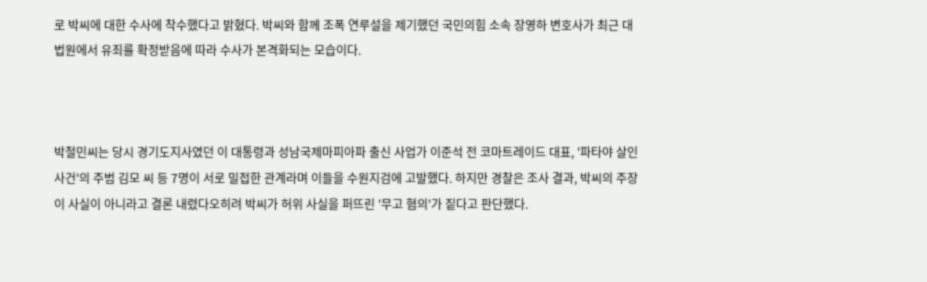로 박씨에 대한 수사에 착수했다고 밝혔다. 박씨와 함께 조폭 연루설을 제기했던 국민의힘 소속 장영하 변호사가 최근 대법원에서 유죄를 확정받음에 따라 수사가 본격화되는 모습이다.



박철민씨는 당시 경기도지사였던 이 대통령과 성남국제마피아파 출신 사업가 이준석 전 코마트레이드 대표, '파타야 살인사건'의 주범 김모 씨 등 7명이 서로 밀접한 관계라며 이들을 수원지검에 고발했다. 하지만 경찰은 조사 결과, 박씨의 주장이 사실이 아니라고 결론 내렸다오히려 박씨가 허위 사실을 퍼뜨린 '무고 혐의'가 짙다고 판단했다.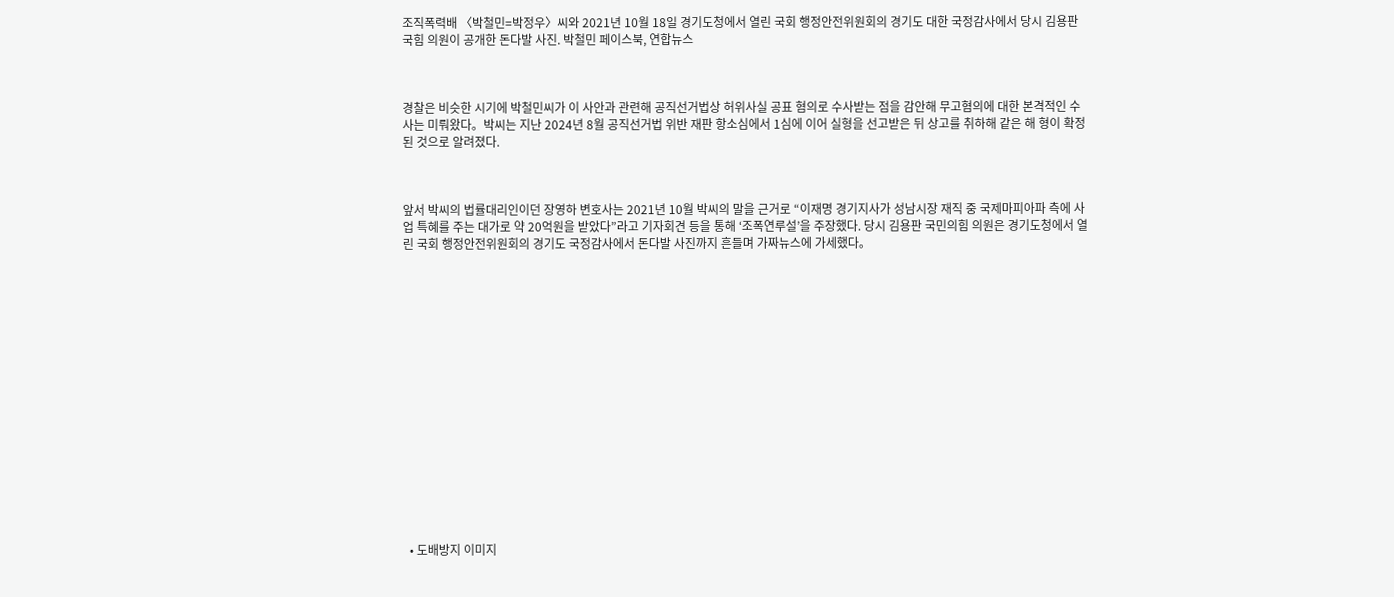조직폭력배 〈박철민=박정우〉씨와 2021년 10월 18일 경기도청에서 열린 국회 행정안전위원회의 경기도 대한 국정감사에서 당시 김용판 국힘 의원이 공개한 돈다발 사진. 박철민 페이스북, 연합뉴스



경찰은 비슷한 시기에 박철민씨가 이 사안과 관련해 공직선거법상 허위사실 공표 혐의로 수사받는 점을 감안해 무고혐의에 대한 본격적인 수사는 미뤄왔다。박씨는 지난 2024년 8월 공직선거법 위반 재판 항소심에서 1심에 이어 실형을 선고받은 뒤 상고를 취하해 같은 해 형이 확정된 것으로 알려졌다.



앞서 박씨의 법률대리인이던 장영하 변호사는 2021년 10월 박씨의 말을 근거로 “이재명 경기지사가 성남시장 재직 중 국제마피아파 측에 사업 특혜를 주는 대가로 약 20억원을 받았다”라고 기자회견 등을 통해 ‘조폭연루설’을 주장했다. 당시 김용판 국민의힘 의원은 경기도청에서 열린 국회 행정안전위원회의 경기도 국정감사에서 돈다발 사진까지 흔들며 가짜뉴스에 가세했다。

















  • 도배방지 이미지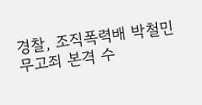경찰, 조직폭력배 박철민 무고죄 본격 수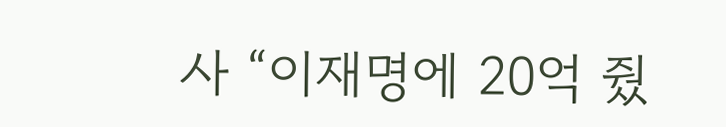사 “이재명에 20억 줬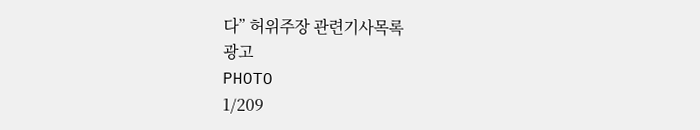다” 허위주장 관련기사목록
광고
PHOTO
1/209